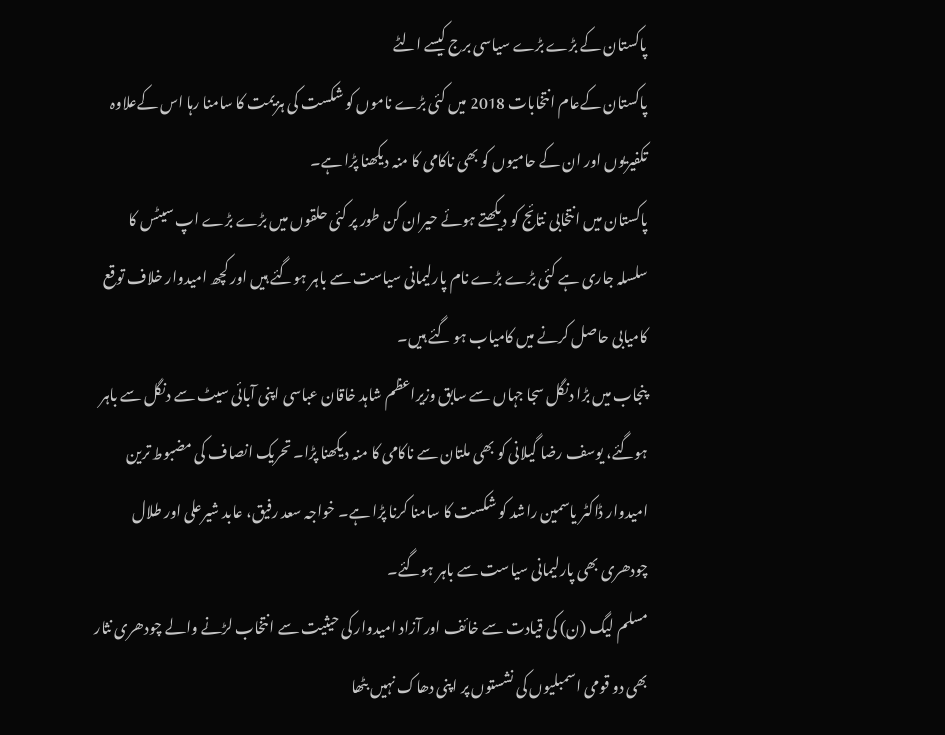پاکستان کے بڑے بڑے سیاسی برج کیسے الٹے
پاکستان کےعام انتخابات 2018 میں کئی بڑے ناموں کو شکست کی ہزیمت کا سامنا رہا اس کےعلاوہ تکفیریوں اور ان کے حامیوں کو بھی ناکامی کا منہ دیکھنا پڑا ہے۔
پاکستان میں انتخابی نتائج کو دیکھتے ہوئے حیران کن طور پر کئی حلقوں میں بڑے بڑے اپ سیٹس کا سلسلہ جاری ہے کئی بڑے بڑے نام پارلیمانی سیاست سے باہر ہوگئے ہیں اور کچھ امیدوار خلاف توقع کامیابی حاصل کرنے میں کامیاب ہو گئے ہیں۔
پنجاب میں بڑا دنگل سجا جہاں سے سابق وزیراعظم شاہد خاقان عباسی اپنی آبائی سیٹ سے دنگل سے باہر ہوگئے، یوسف رضا گیلانی کو بھی ملتان سے ناکامی کا منہ دیکھنا پڑا۔ تحریک انصاف کی مضبوط ترین امیدوار ڈاکٹر یاسمین راشد کو شکست کا سامنا کرنا پڑا ہے۔ خواجہ سعد رفیق، عابد شیرعلی اور طلال چودھری بھی پارلیمانی سیاست سے باہر ہوگئے۔
مسلم لیگ (ن) کی قیادت سے خائف اور آزاد امیدوار کی حیثیت سے انتخاب لڑنے والے چودھری نثار بھی دو قومی اسمبلیوں کی نشستوں پر اپنی دھاک نہیں بٹھا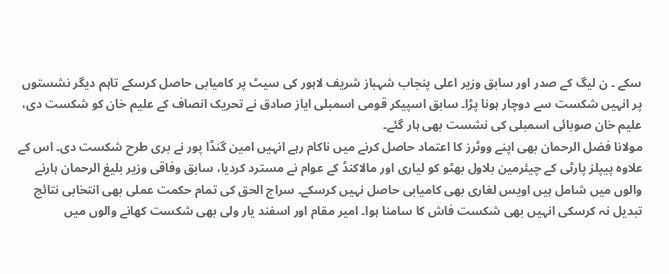سکے ۔ ن لیگ کے صدر اور سابق وزیر اعلی پنجاب شہباز شریف لاہور کی سیٹ پر کامیابی حاصل کرسکے تاہم دیگر نشستوں پر انہیں شکست سے دوچار ہونا پڑا۔ سابق اسپیکر قومی اسمبلی ایاز صادق نے تحریک انصاف کے علیم خان کو شکست دی، علیم خان صوبائی اسمبلی کی نشست بھی ہار گئے۔
مولانا فضل الرحمان بھی اپنے ووٹرز کا اعتماد حاصل کرنے میں ناکام رہے انہیں امین گنڈا پور نے بری طرح شکست دی۔ اس کے علاوہ پیپلز پارٹی کے چیئرمین بلاول بھٹو کو لیاری اور مالاکنڈ کے عوام نے مسترد کردیا، سابق وفاقی وزیر بلیغ الرحمان ہارنے والوں میں شامل ہیں اویس لغاری بھی کامیابی حاصل نہیں کرسکے۔ سراج الحق کی تمام حکمت عملی بھی انتخابی نتائج تبدیل نہ کرسکی انہیں بھی شکست فاش کا سامنا ہوا۔ امیر مقام اور اسفند یار ولی بھی شکست کھانے والوں میں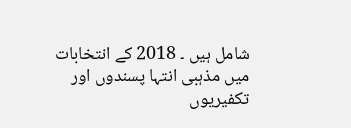شامل ہیں ۔ 2018 کے انتخابات میں مذہبی انتہا پسندوں اور تکفیریوں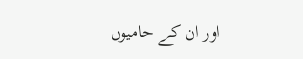اور ان کے حامیوں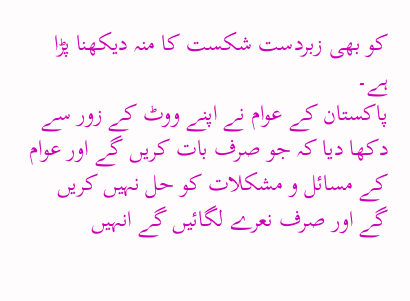کو بھی زبردست شکست کا منہ دیکھنا پڑا ہے۔
پاکستان کے عوام نے اپنے ووٹ کے زور سے دکھا دیا کہ جو صرف بات کریں گے اور عوام کے مسائل و مشکلات کو حل نہیں کریں گے اور صرف نعرے لگائیں گے انہیں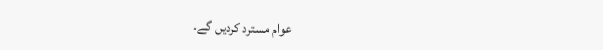عوام مسترد کردیں گے۔